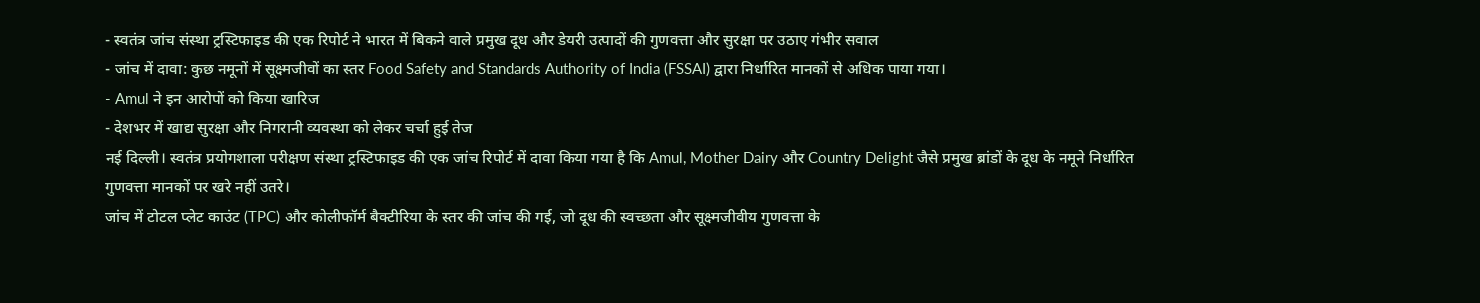- स्वतंत्र जांच संस्था ट्रस्टिफाइड की एक रिपोर्ट ने भारत में बिकने वाले प्रमुख दूध और डेयरी उत्पादों की गुणवत्ता और सुरक्षा पर उठाए गंभीर सवाल
- जांच में दावा: कुछ नमूनों में सूक्ष्मजीवों का स्तर Food Safety and Standards Authority of India (FSSAI) द्वारा निर्धारित मानकों से अधिक पाया गया।
- Amul ने इन आरोपों को किया खारिज
- देशभर में खाद्य सुरक्षा और निगरानी व्यवस्था को लेकर चर्चा हुई तेज
नई दिल्ली। स्वतंत्र प्रयोगशाला परीक्षण संस्था ट्रस्टिफाइड की एक जांच रिपोर्ट में दावा किया गया है कि Amul, Mother Dairy और Country Delight जैसे प्रमुख ब्रांडों के दूध के नमूने निर्धारित गुणवत्ता मानकों पर खरे नहीं उतरे।
जांच में टोटल प्लेट काउंट (TPC) और कोलीफॉर्म बैक्टीरिया के स्तर की जांच की गई, जो दूध की स्वच्छता और सूक्ष्मजीवीय गुणवत्ता के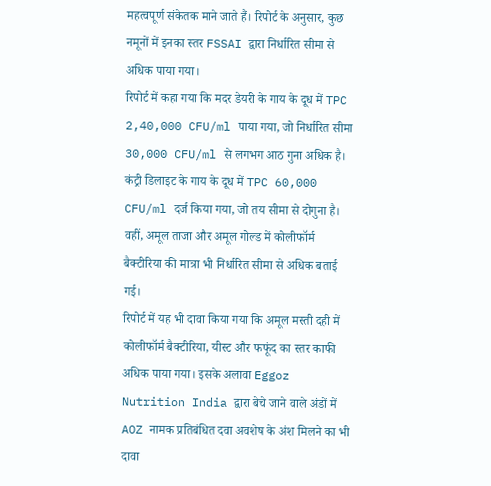महत्वपूर्ण संकेतक माने जाते हैं। रिपोर्ट के अनुसार, कुछ नमूनों में इनका स्तर FSSAI द्वारा निर्धारित सीमा से अधिक पाया गया।
रिपोर्ट में कहा गया कि मदर डेयरी के गाय के दूध में TPC 2,40,000 CFU/ml पाया गया, जो निर्धारित सीमा 30,000 CFU/ml से लगभग आठ गुना अधिक है। कंट्री डिलाइट के गाय के दूध में TPC 60,000 CFU/ml दर्ज किया गया, जो तय सीमा से दोगुना है। वहीं, अमूल ताजा और अमूल गोल्ड में कोलीफॉर्म बैक्टीरिया की मात्रा भी निर्धारित सीमा से अधिक बताई गई।
रिपोर्ट में यह भी दावा किया गया कि अमूल मस्ती दही में कोलीफॉर्म बैक्टीरिया, यीस्ट और फफूंद का स्तर काफी अधिक पाया गया। इसके अलावा Eggoz Nutrition India द्वारा बेचे जाने वाले अंडों में AOZ नामक प्रतिबंधित दवा अवशेष के अंश मिलने का भी दावा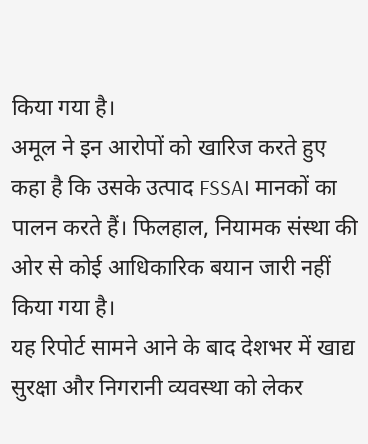किया गया है।
अमूल ने इन आरोपों को खारिज करते हुए कहा है कि उसके उत्पाद FSSAI मानकों का पालन करते हैं। फिलहाल, नियामक संस्था की ओर से कोई आधिकारिक बयान जारी नहीं किया गया है।
यह रिपोर्ट सामने आने के बाद देशभर में खाद्य सुरक्षा और निगरानी व्यवस्था को लेकर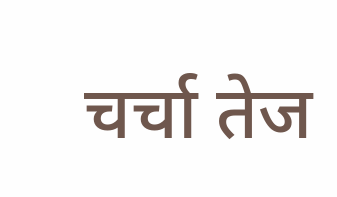चर्चा तेज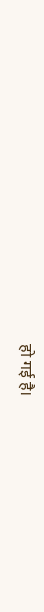हो गई है।